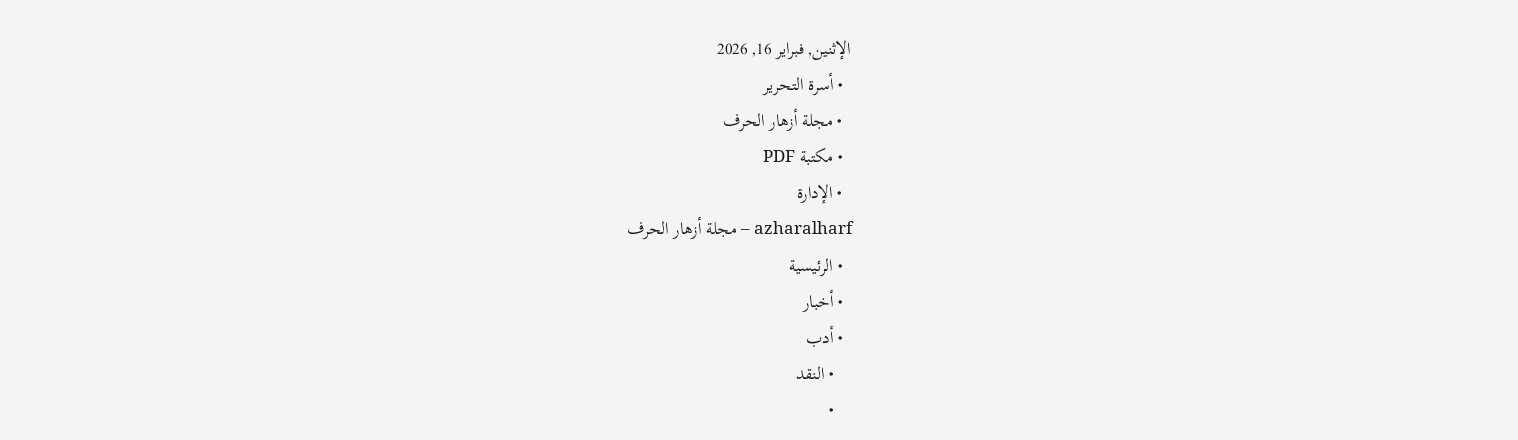الإثنين, فبراير 16, 2026
  • أسرة التحرير
  • مجلة أزهار الحرف
  • مكتبة PDF
  • الإدارة
azharalharf – مجلة أزهار الحرف
  • الرئيسية
  • أخبار
  • أدب
    • النقد
    •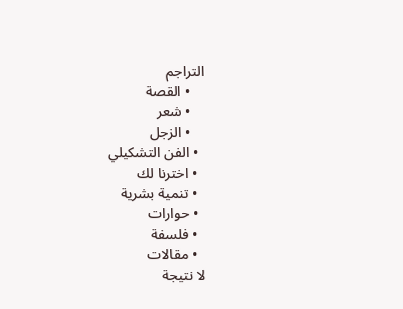التراجم
    • القصة
    • شعر
    • الزجل
  • الفن التشكيلي
  • اخترنا لك
  • تنمية بشرية
  • حوارات
  • فلسفة
  • مقالات
لا نتيجة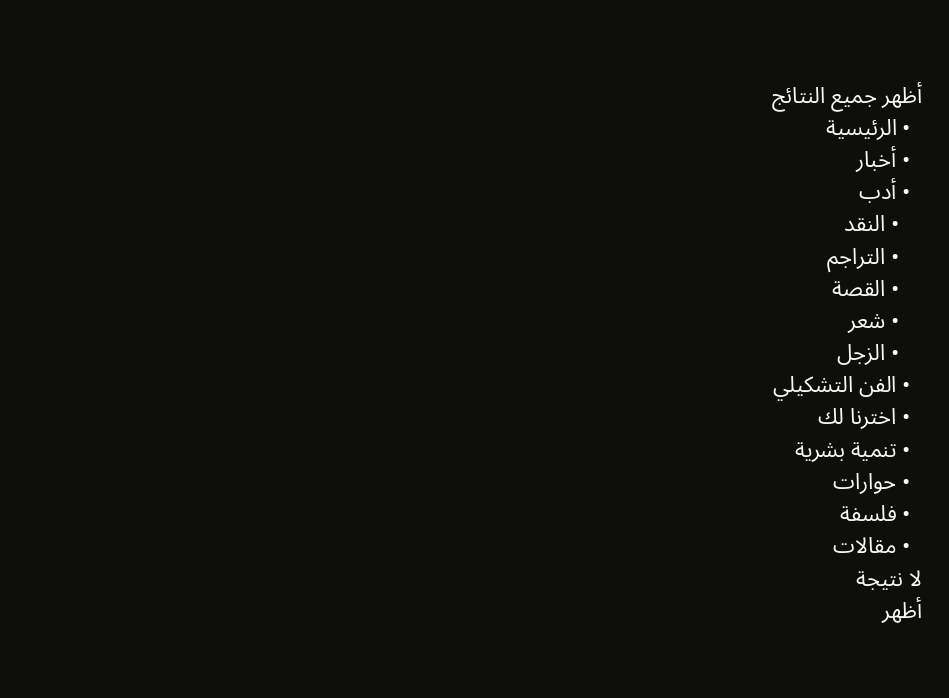أظهر جميع النتائج
  • الرئيسية
  • أخبار
  • أدب
    • النقد
    • التراجم
    • القصة
    • شعر
    • الزجل
  • الفن التشكيلي
  • اخترنا لك
  • تنمية بشرية
  • حوارات
  • فلسفة
  • مقالات
لا نتيجة
أظهر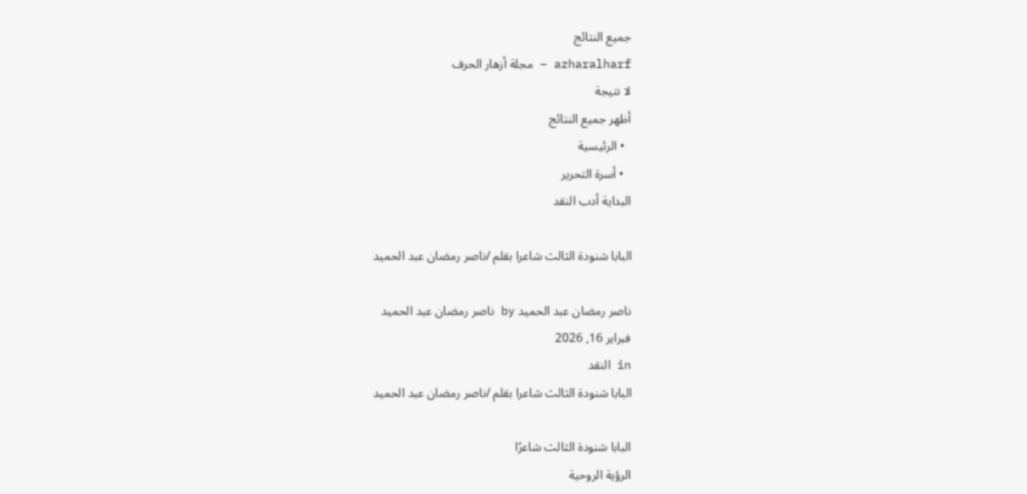جميع النتائج
azharalharf – مجلة أزهار الحرف
لا نتيجة
أظهر جميع النتائج
  • الرئيسية
  • أسرة التحرير
البداية أدب النقد

البابا شنودة الثالث شاعرا بقلم /ناصر رمضان عبد الحميد

ناصر رمضان عبد الحميد by ناصر رمضان عبد الحميد
فبراير 16, 2026
in النقد
البابا شنودة الثالث شاعرا بقلم /ناصر رمضان عبد الحميد

البابا شنودة الثالث شاعرًا
الرؤية الروحية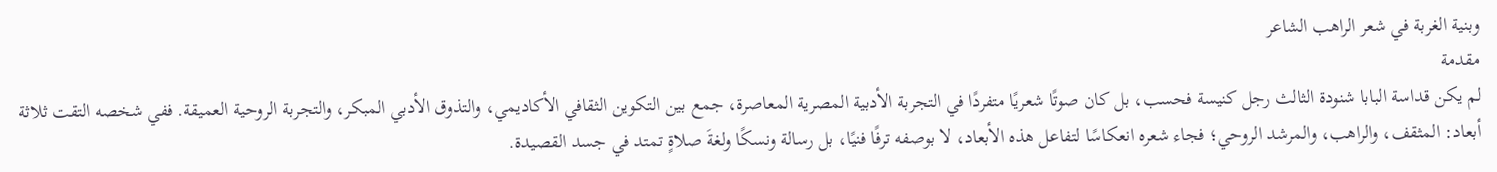وبنية الغربة في شعر الراهب الشاعر
مقدمة
لم يكن قداسة البابا شنودة الثالث رجل كنيسة فحسب، بل كان صوتًا شعريًا متفردًا في التجربة الأدبية المصرية المعاصرة، جمع بين التكوين الثقافي الأكاديمي، والتذوق الأدبي المبكر، والتجربة الروحية العميقة. ففي شخصه التقت ثلاثة أبعاد: المثقف، والراهب، والمرشد الروحي؛ فجاء شعره انعكاسًا لتفاعل هذه الأبعاد، لا بوصفه ترفًا فنيًا، بل رسالة ونسكًا ولغةَ صلاةٍ تمتد في جسد القصيدة.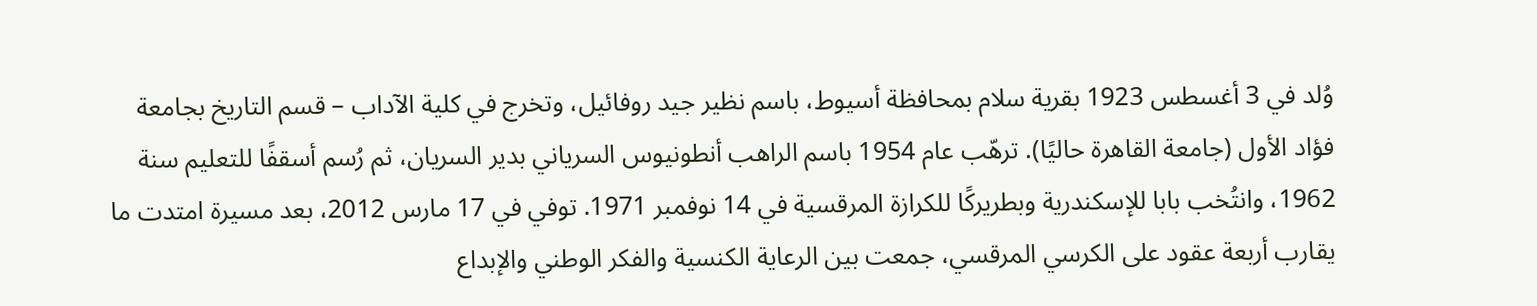وُلد في 3 أغسطس 1923 بقرية سلام بمحافظة أسيوط، باسم نظير جيد روفائيل، وتخرج في كلية الآداب – قسم التاريخ بجامعة فؤاد الأول (جامعة القاهرة حاليًا). ترهّب عام 1954 باسم الراهب أنطونيوس السرياني بدير السريان، ثم رُسم أسقفًا للتعليم سنة 1962، وانتُخب بابا للإسكندرية وبطريركًا للكرازة المرقسية في 14 نوفمبر 1971. توفي في 17 مارس 2012، بعد مسيرة امتدت ما يقارب أربعة عقود على الكرسي المرقسي، جمعت بين الرعاية الكنسية والفكر الوطني والإبداع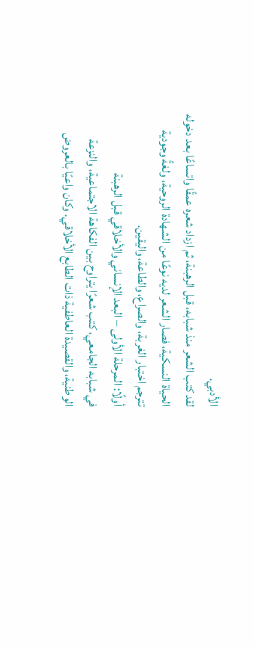الأدبي.
لقد كتب الشعر منذ شبابه، قبل الرهبنة، ثم ازداد شعره عمقًا واتساعًا بعد دخوله الحياة النسكية، فصار الشعر لديه نوعًا من الشهادة الروحية، ولغةً وجودية تترجم اختبار الغربة، والصراع، والطاعة، واليقين.
أولًا: المرحلة الأولى – البعد الإنساني والأخلاقي قبل الرهبنة
في شبابه الجامعي، كتب شعرًا يتراوح بين الفكاهة الاجتماعية، والنزعة الوطنية، والقصيدة العاطفية ذات الطابع الأخلاقي. وكان واعيًا بالعروض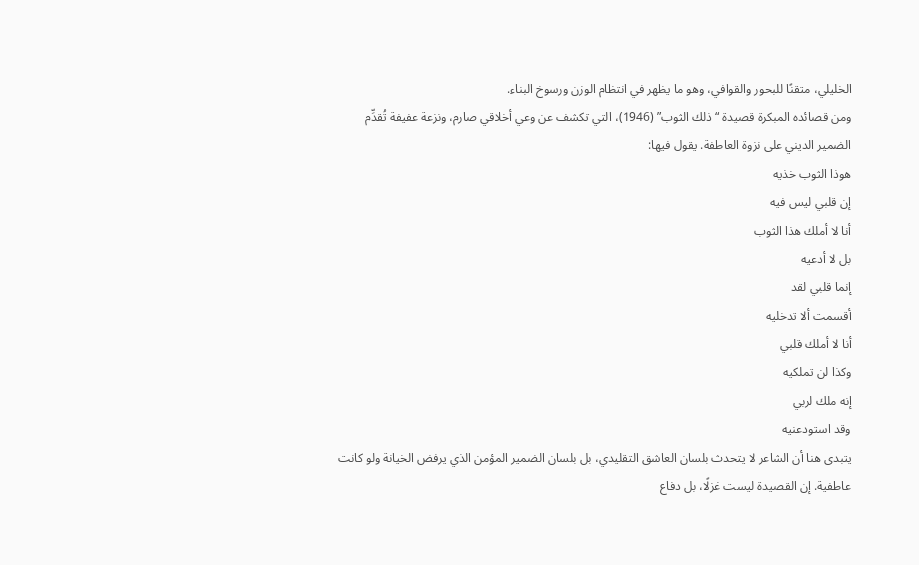الخليلي، متقنًا للبحور والقوافي، وهو ما يظهر في انتظام الوزن ورسوخ البناء.
ومن قصائده المبكرة قصيدة “ذلك الثوب” (1946)، التي تكشف عن وعي أخلاقي صارم، ونزعة عفيفة تُقدِّم الضمير الديني على نزوة العاطفة. يقول فيها:
هوذا الثوب خذيه
إن قلبي ليس فيه
أنا لا أملك هذا الثوب
بل لا أدعيه
إنما قلبي لقد
أقسمت ألا تدخليه
أنا لا أملك قلبي
وكذا لن تملكيه
إنه ملك لربي
وقد استودعنيه
يتبدى هنا أن الشاعر لا يتحدث بلسان العاشق التقليدي، بل بلسان الضمير المؤمن الذي يرفض الخيانة ولو كانت عاطفية. إن القصيدة ليست غزلًا، بل دفاع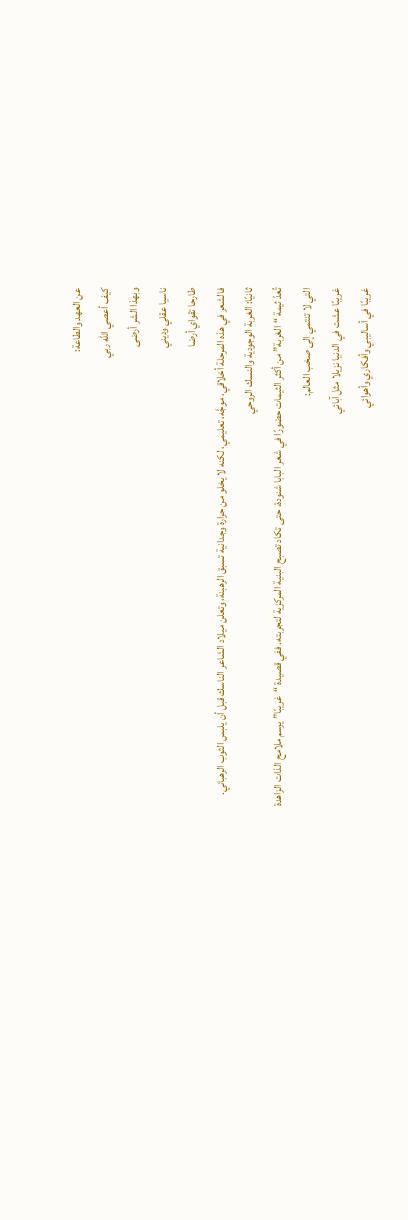عن العهد والطاعة:
كيف أعصي الله ربي
وبهذا الشر أرضى
ناسيا عقلي وديني
طارحا تقواي أرضا
فالشعر في هذه المرحلة أخلاقي، موجَّه، تعليمي، لكنه لا يخلو من حرارة وجدانية تسبق الرهبنة، وتعلن ميلاد الشاعر الناسك قبل أن يلبس الثوب الرهباني.
ثانيًا: الغربة الوجودية والنسك الروحي
تُعدّ ثيمة “الغربة” من أكثر الثيمات حضورًا في شعر البابا شنودة، حتى تكاد تصبح البنية المركزية لتجربته. ففي قصيدة “غريبًا” يرسم ملامح الذات الزاهدة التي لا تنتمي إلى صخب العالم:
غريبًا عشت في الدنيا نزيلا مثل آبائي
غريبًا في أساليبي وأفكاري وأهوائي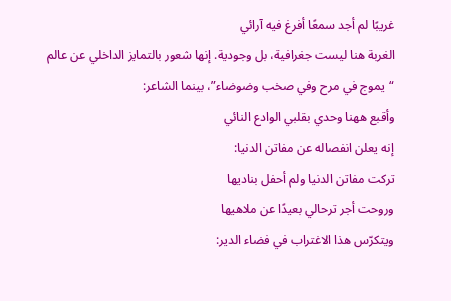غريبًا لم أجد سمعًا أفرغ فيه آرائي
الغربة هنا ليست جغرافية، بل وجودية. إنها شعور بالتمايز الداخلي عن عالم “يموج في مرح وفي صخب وضوضاء”، بينما الشاعر:
وأقبع ههنا وحدي بقلبي الوادع النائي
إنه يعلن انفصاله عن مفاتن الدنيا:
تركت مفاتن الدنيا ولم أحفل بناديها
وروحت أجر ترحالي بعيدًا عن ملاهيها
ويتكرّس هذا الاغتراب في فضاء الدير: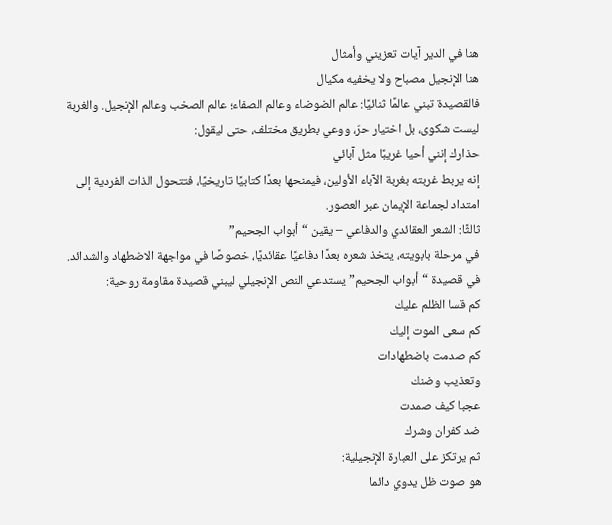هنا في الدير آيات تعزيني وأمثال
هنا الإنجيل مصباح ولا يخفيه مكيال
فالقصيدة تبني عالمًا ثنائيًا: عالم الضوضاء وعالم الصفاء؛ عالم الصخب وعالم الإنجيل. والغربة ليست شكوى، بل اختيار حرّ، ووعي بطريق مختلف، حتى ليقول:
حذارك إنني أحيا غريبًا مثل آبائي
إنه يربط غربته بغربة الآباء الأولين، فيمنحها بعدًا كتابيًا تاريخيًا، فتتحول الذات الفردية إلى امتداد لجماعة الإيمان عبر العصور.
ثالثًا: الشعر العقائدي والدفاعي – يقين “أبواب الجحيم”
في مرحلة بابويته، يتخذ شعره بعدًا دفاعيًا عقائديًا، خصوصًا في مواجهة الاضطهاد والشدائد. في قصيدة “أبواب الجحيم” يستدعي النص الإنجيلي ليبني قصيدة مقاومة روحية:
كم قسا الظلم عليك
كم سعى الموت إليك
كم صدمت باضطهادات
وتعذيب وضنك
عجبا كيف صمدت
ضد كفران وشرك
ثم يرتكز على العبارة الإنجيلية:
هو صوت ظل يدوي دائما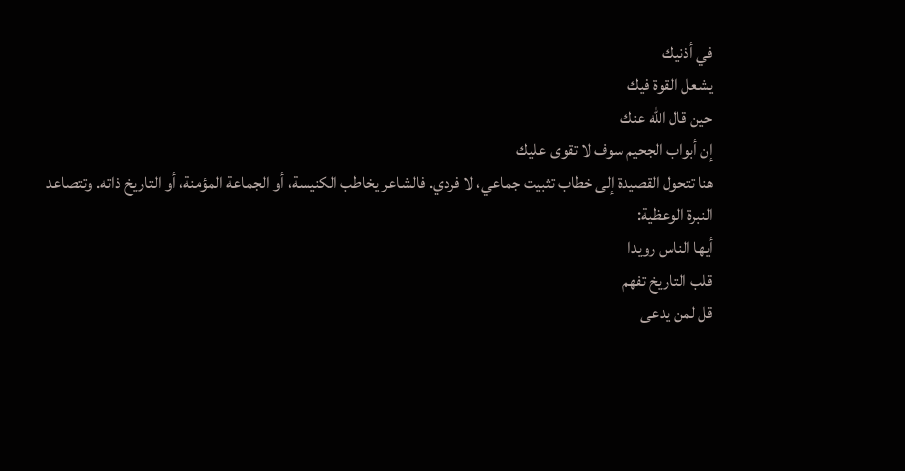في أذنيك
يشعل القوة فيك
حين قال الله عنك
إن أبواب الجحيم سوف لا تقوى عليك
هنا تتحول القصيدة إلى خطاب تثبيت جماعي، لا فردي. فالشاعر يخاطب الكنيسة، أو الجماعة المؤمنة، أو التاريخ ذاته. وتتصاعد النبرة الوعظية:
أيها الناس رويدا
قلب التاريخ تفهم
قل لمن يدعى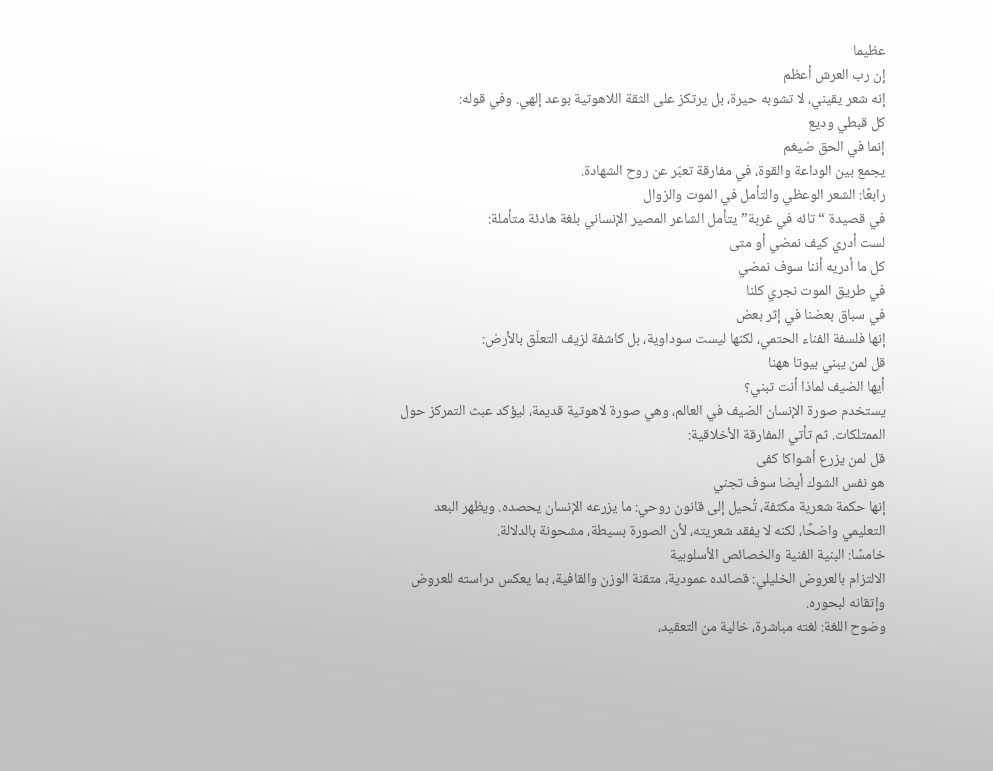عظيما
إن رب العرش أعظم
إنه شعر يقيني، لا تشوبه حيرة، بل يرتكز على الثقة اللاهوتية بوعد إلهي. وفي قوله:
كل قبطي وديع
إنما في الحق ضيغم
يجمع بين الوداعة والقوة، في مفارقة تعبّر عن روح الشهادة.
رابعًا: الشعر الوعظي والتأمل في الموت والزوال
في قصيدة “تائه في غربة” يتأمل الشاعر المصير الإنساني بلغة هادئة متأملة:
لست أدري كيف نمضي أو متى
كل ما أدريه أننا سوف نمضي
في طريق الموت نجري كلنا
في سباق بعضنا في إثر بعض
إنها فلسفة الفناء الحتمي، لكنها ليست سوداوية، بل كاشفة لزيف التعلّق بالأرض:
قل لمن يبني بيوتا ههنا
أيها الضيف لماذا أنت تبني؟
يستخدم صورة الإنسان الضيف في العالم، وهي صورة لاهوتية قديمة، ليؤكد عبث التمركز حول الممتلكات. ثم تأتي المفارقة الأخلاقية:
قل لمن يزرع أشواكا كفى
هو نفس الشوك أيضا سوف تجني
إنها حكمة شعرية مكثفة، تُحيل إلى قانون روحي: ما يزرعه الإنسان يحصده. ويظهر البعد التعليمي واضحًا، لكنه لا يفقد شعريته، لأن الصورة بسيطة، مشحونة بالدلالة.
خامسًا: البنية الفنية والخصائص الأسلوبية
الالتزام بالعروض الخليلي: قصائده عمودية، متقنة الوزن والقافية، بما يعكس دراسته للعروض وإتقانه لبحوره.
وضوح اللغة: لغته مباشرة، خالية من التعقيد،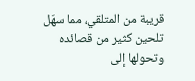قريبة من المتلقي، مما سهّل تلحين كثير من قصائده وتحولها إلى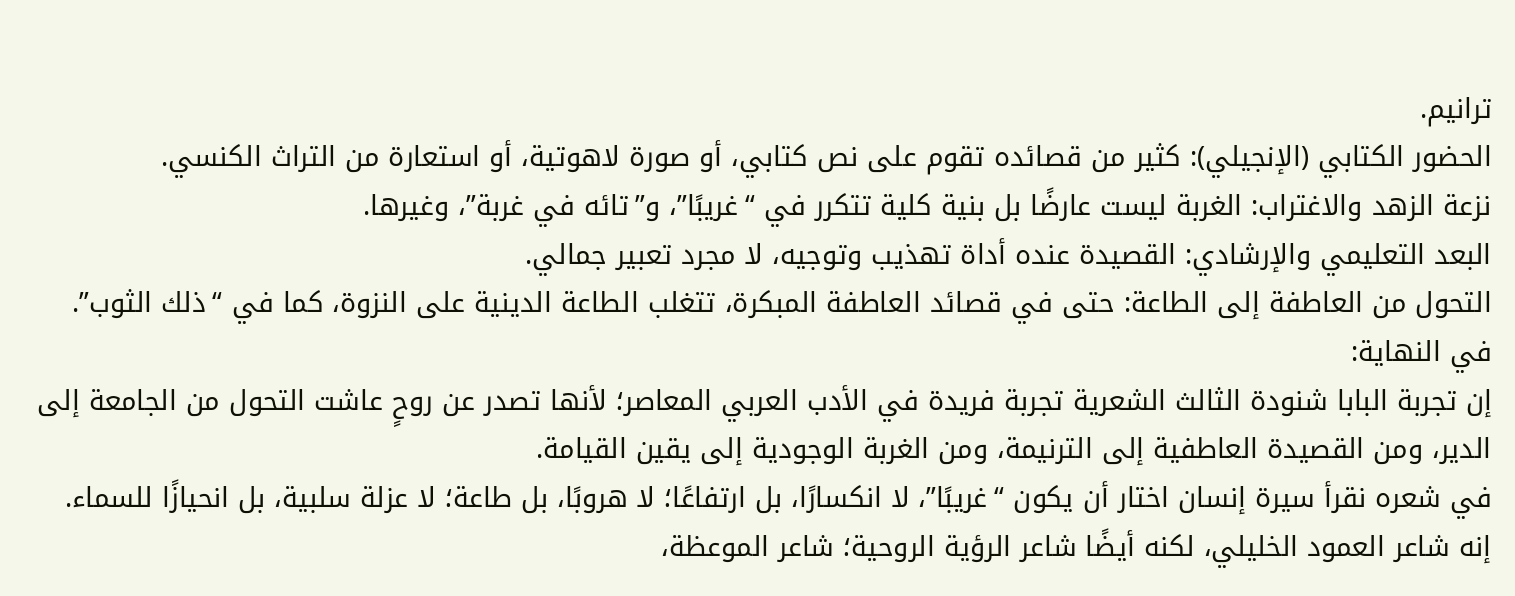ترانيم.
الحضور الكتابي (الإنجيلي): كثير من قصائده تقوم على نص كتابي، أو صورة لاهوتية، أو استعارة من التراث الكنسي.
نزعة الزهد والاغتراب: الغربة ليست عارضًا بل بنية كلية تتكرر في “غريبًا”، و”تائه في غربة”، وغيرها.
البعد التعليمي والإرشادي: القصيدة عنده أداة تهذيب وتوجيه، لا مجرد تعبير جمالي.
التحول من العاطفة إلى الطاعة: حتى في قصائد العاطفة المبكرة، تتغلب الطاعة الدينية على النزوة، كما في “ذلك الثوب”.
في النهاية:
إن تجربة البابا شنودة الثالث الشعرية تجربة فريدة في الأدب العربي المعاصر؛ لأنها تصدر عن روحٍ عاشت التحول من الجامعة إلى الدير، ومن القصيدة العاطفية إلى الترنيمة، ومن الغربة الوجودية إلى يقين القيامة.
في شعره نقرأ سيرة إنسان اختار أن يكون “غريبًا”، لا انكسارًا، بل ارتفاعًا؛ لا هروبًا، بل طاعة؛ لا عزلة سلبية، بل انحيازًا للسماء. إنه شاعر العمود الخليلي، لكنه أيضًا شاعر الرؤية الروحية؛ شاعر الموعظة،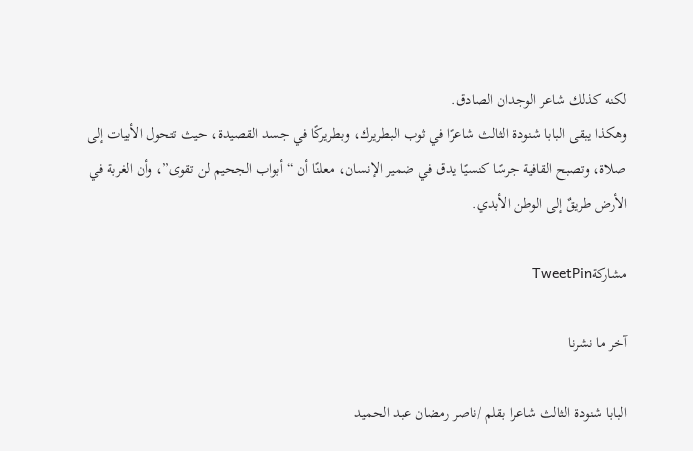لكنه كذلك شاعر الوجدان الصادق.
وهكذا يبقى البابا شنودة الثالث شاعرًا في ثوب البطريرك، وبطريركًا في جسد القصيدة، حيث تتحول الأبيات إلى صلاة، وتصبح القافية جرسًا كنسيًا يدق في ضمير الإنسان، معلنًا أن “أبواب الجحيم لن تقوى”، وأن الغربة في الأرض طريقٌ إلى الوطن الأبدي.

مشاركةTweetPin

آخر ما نشرنا

البابا شنودة الثالث شاعرا بقلم /ناصر رمضان عبد الحميد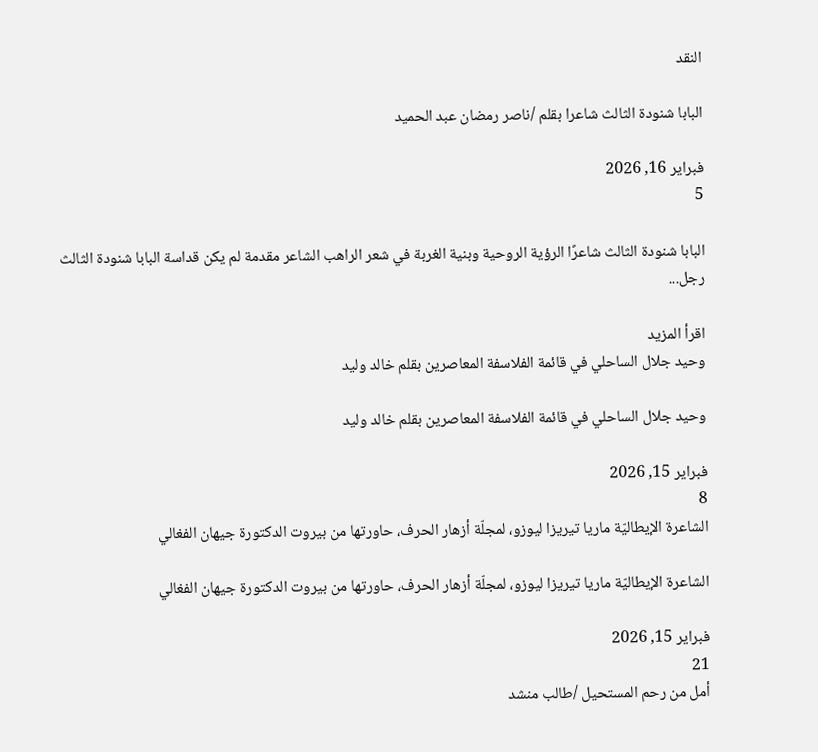النقد

البابا شنودة الثالث شاعرا بقلم /ناصر رمضان عبد الحميد

فبراير 16, 2026
5

البابا شنودة الثالث شاعرًا الرؤية الروحية وبنية الغربة في شعر الراهب الشاعر مقدمة لم يكن قداسة البابا شنودة الثالث رجل...

اقرأ المزيد
وحيد جلال الساحلي في قائمة الفلاسفة المعاصرين بقلم خالد وليد

وحيد جلال الساحلي في قائمة الفلاسفة المعاصرين بقلم خالد وليد

فبراير 15, 2026
8
الشاعرة الإيطاليّة ماريا تيريزا ليوزو، لمجلّة أزهار الحرف، حاورتها من بيروت الدكتورة جيهان الفغالي

الشاعرة الإيطاليّة ماريا تيريزا ليوزو، لمجلّة أزهار الحرف، حاورتها من بيروت الدكتورة جيهان الفغالي

فبراير 15, 2026
21
أمل من رحم المستحيل /طالب منشد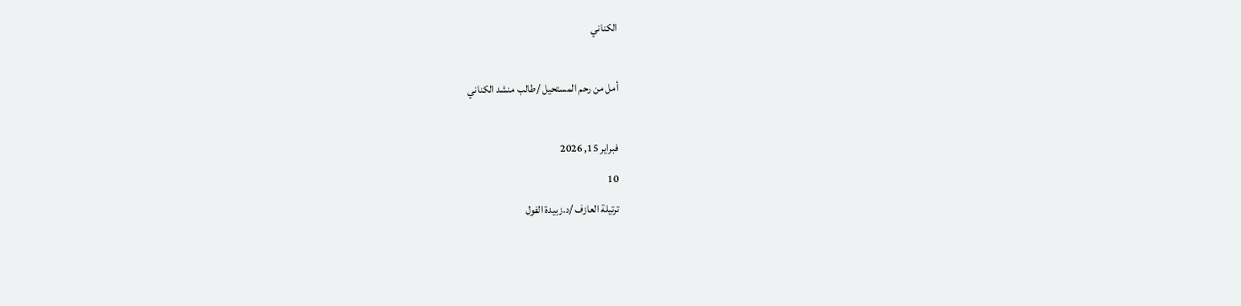الكناني

أمل من رحم المستحيل /طالب منشد الكناني

فبراير 15, 2026
10
ترتيلة العازف /د.زبيدة الفول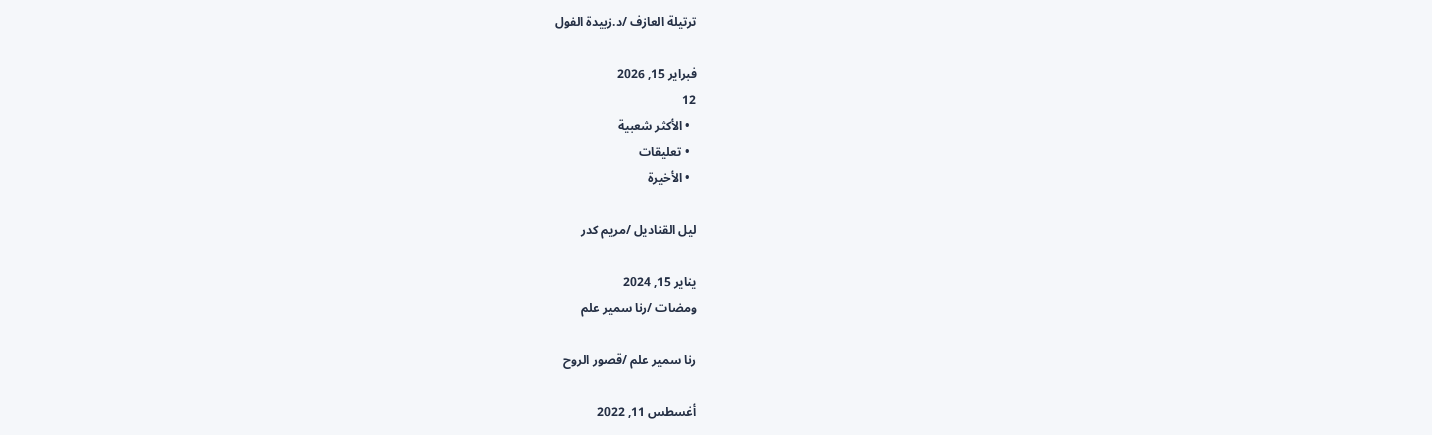ترتيلة العازف /د.زبيدة الفول

فبراير 15, 2026
12
  • الأكثر شعبية
  • تعليقات
  • الأخيرة

ليل القناديل /مريم كدر

يناير 15, 2024
ومضات /رنا سمير علم

رنا سمير علم /قصور الروح

أغسطس 11, 2022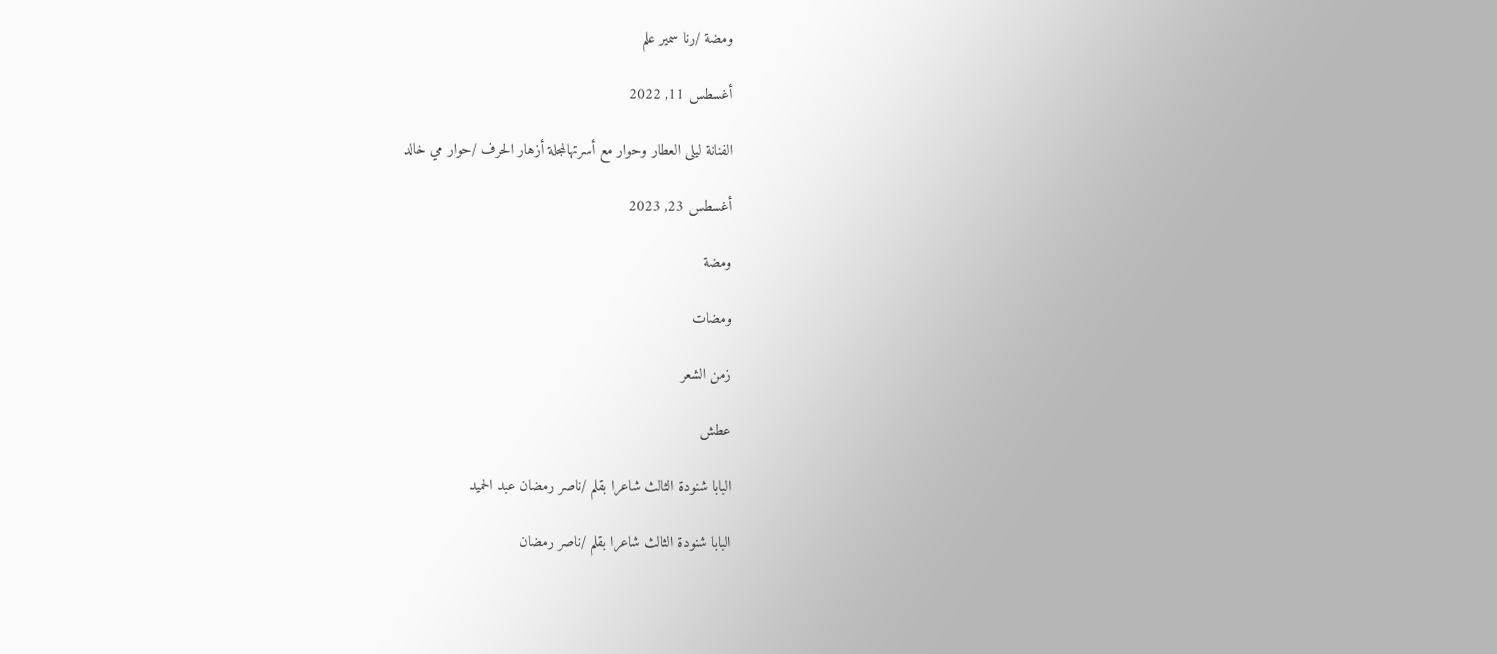ومضة /رنا سمير علم

أغسطس 11, 2022

الفنانة ليلى العطار وحوار مع أسرتهالمجلة أزهار الحرف /حوار مي خالد

أغسطس 23, 2023

ومضة

ومضات

زمن الشعر

عطش

البابا شنودة الثالث شاعرا بقلم /ناصر رمضان عبد الحميد

البابا شنودة الثالث شاعرا بقلم /ناصر رمضان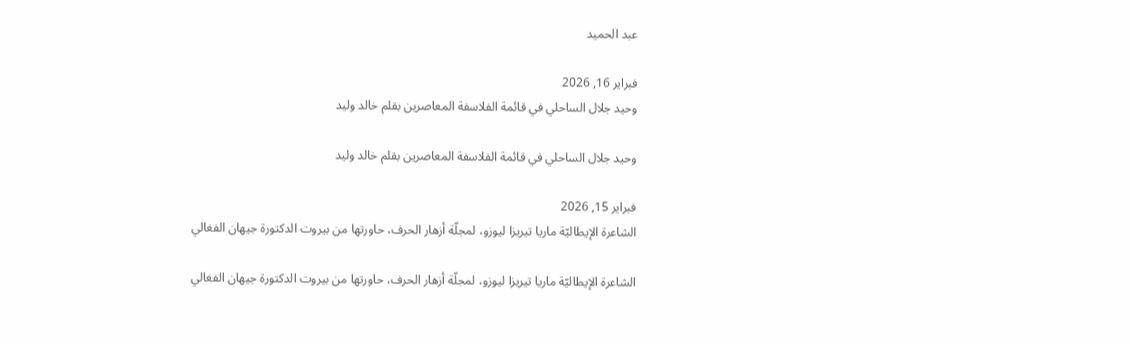عبد الحميد

فبراير 16, 2026
وحيد جلال الساحلي في قائمة الفلاسفة المعاصرين بقلم خالد وليد

وحيد جلال الساحلي في قائمة الفلاسفة المعاصرين بقلم خالد وليد

فبراير 15, 2026
الشاعرة الإيطاليّة ماريا تيريزا ليوزو، لمجلّة أزهار الحرف، حاورتها من بيروت الدكتورة جيهان الفغالي

الشاعرة الإيطاليّة ماريا تيريزا ليوزو، لمجلّة أزهار الحرف، حاورتها من بيروت الدكتورة جيهان الفغالي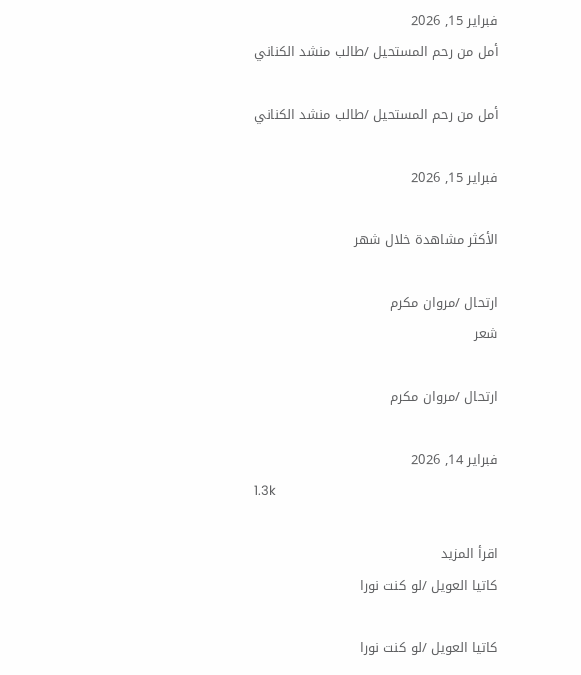فبراير 15, 2026
أمل من رحم المستحيل /طالب منشد الكناني

أمل من رحم المستحيل /طالب منشد الكناني

فبراير 15, 2026

الأكثر مشاهدة خلال شهر

ارتحال /مروان مكرم
شعر

ارتحال /مروان مكرم

فبراير 14, 2026
1.3k

اقرأ المزيد
كاتيا العويل /لو كنت نورا

كاتيا العويل /لو كنت نورا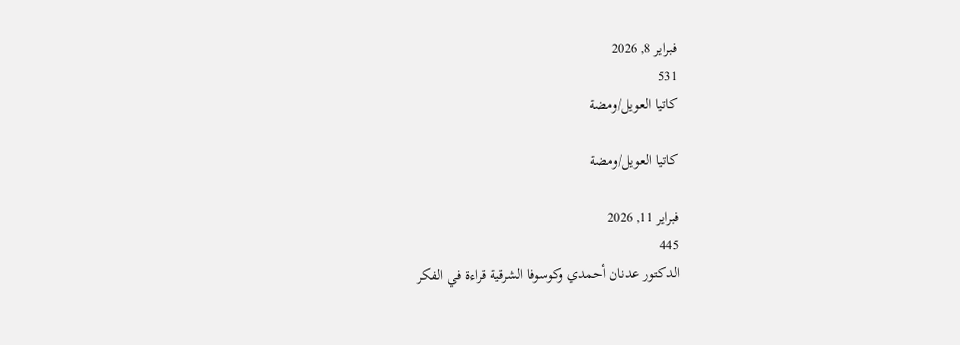فبراير 8, 2026
531
كاتيا العويل/ومضة

كاتيا العويل/ومضة

فبراير 11, 2026
445
الدكتور عدنان أحمدي وكوسوفا الشرقية قراءة في الفكر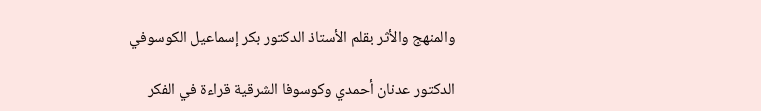والمنهج والأثر بقلم الأستاذ الدكتور بكر إسماعيل الكوسوفي

الدكتور عدنان أحمدي وكوسوفا الشرقية قراءة في الفكر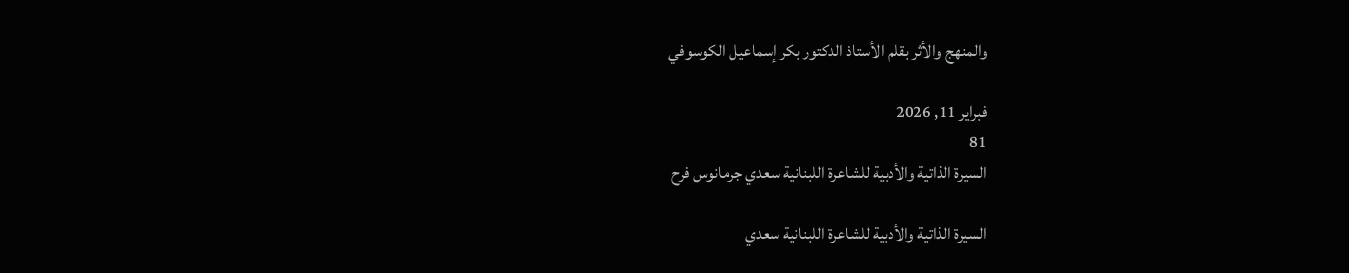والمنهج والأثر بقلم الأستاذ الدكتور بكر إسماعيل الكوسوفي

فبراير 11, 2026
81
السيرة الذاتية والأدبية للشاعرة اللبنانية سعدي جرمانوس فرح

السيرة الذاتية والأدبية للشاعرة اللبنانية سعدي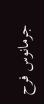جرمانوس فرح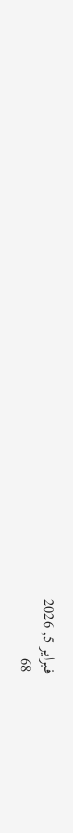فبراير 5, 2026
68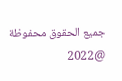جميع الحقوق محفوظة @2022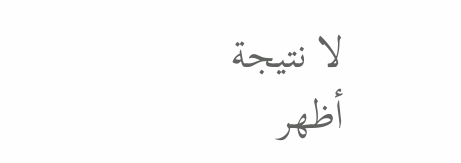لا نتيجة
أظهر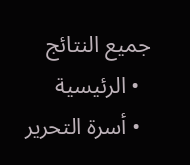جميع النتائج
  • الرئيسية
  • أسرة التحرير